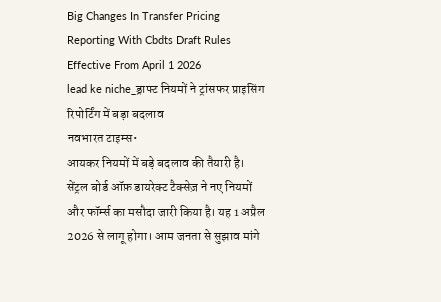Big Changes In Transfer Pricing Reporting With Cbdts Draft Rules Effective From April 1 2026
lead ke niche_ड्राफ्ट नियमों ने ट्रांसफर प्राइसिंग रिपोर्टिंग में बड़ा बदलाव
नवभारत टाइम्स•
आयकर नियमों में बड़े बदलाव की तैयारी है। सेंट्रल बोर्ड ऑफ़ डायरेक्ट टैक्सेज़ ने नए नियमों और फॉर्म्स का मसौदा जारी किया है। यह 1 अप्रैल 2026 से लागू होगा। आम जनता से सुझाव मांगे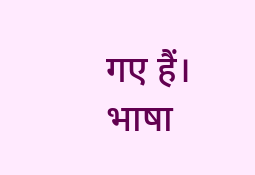गए हैं। भाषा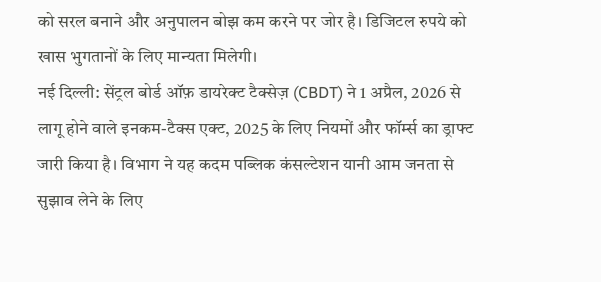को सरल बनाने और अनुपालन बोझ कम करने पर जोर है। डिजिटल रुपये को खास भुगतानों के लिए मान्यता मिलेगी।
नई दिल्ली: सेंट्रल बोर्ड ऑफ़ डायरेक्ट टैक्सेज़ (CBDT) ने 1 अप्रैल, 2026 से लागू होने वाले इनकम-टैक्स एक्ट, 2025 के लिए नियमों और फॉर्म्स का ड्राफ्ट जारी किया है। विभाग ने यह कदम पब्लिक कंसल्टेशन यानी आम जनता से सुझाव लेने के लिए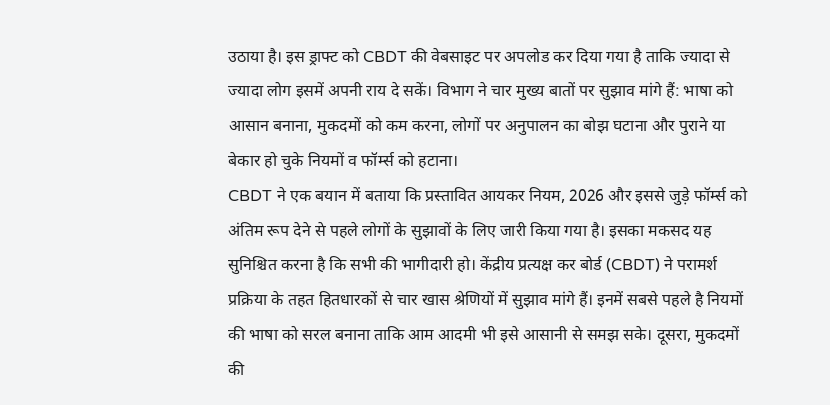उठाया है। इस ड्राफ्ट को CBDT की वेबसाइट पर अपलोड कर दिया गया है ताकि ज्यादा से ज्यादा लोग इसमें अपनी राय दे सकें। विभाग ने चार मुख्य बातों पर सुझाव मांगे हैं: भाषा को आसान बनाना, मुकदमों को कम करना, लोगों पर अनुपालन का बोझ घटाना और पुराने या बेकार हो चुके नियमों व फॉर्म्स को हटाना।
CBDT ने एक बयान में बताया कि प्रस्तावित आयकर नियम, 2026 और इससे जुड़े फॉर्म्स को अंतिम रूप देने से पहले लोगों के सुझावों के लिए जारी किया गया है। इसका मकसद यह सुनिश्चित करना है कि सभी की भागीदारी हो। केंद्रीय प्रत्यक्ष कर बोर्ड (CBDT) ने परामर्श प्रक्रिया के तहत हितधारकों से चार खास श्रेणियों में सुझाव मांगे हैं। इनमें सबसे पहले है नियमों की भाषा को सरल बनाना ताकि आम आदमी भी इसे आसानी से समझ सके। दूसरा, मुकदमों की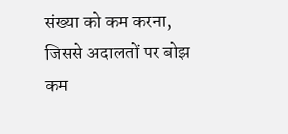संख्या को कम करना, जिससे अदालतों पर बोझ कम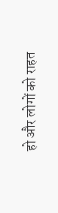हो और लोगों को राहत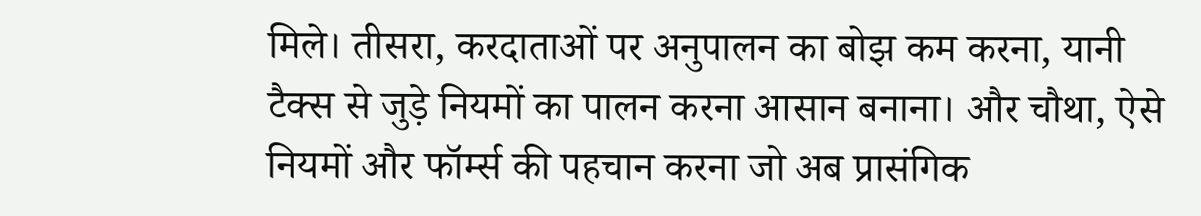मिले। तीसरा, करदाताओं पर अनुपालन का बोझ कम करना, यानी टैक्स से जुड़े नियमों का पालन करना आसान बनाना। और चौथा, ऐसे नियमों और फॉर्म्स की पहचान करना जो अब प्रासंगिक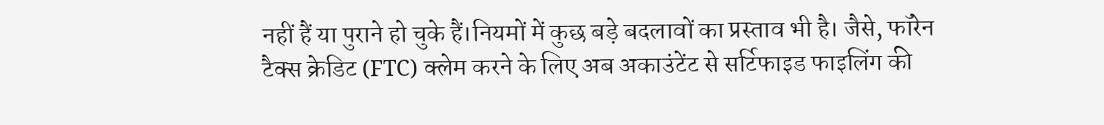नहीं हैं या पुराने हो चुके हैं।नियमों में कुछ बड़े बदलावों का प्रस्ताव भी है। जैसे, फॉरेन टैक्स क्रेडिट (FTC) क्लेम करने के लिए अब अकाउंटेंट से सर्टिफाइड फाइलिंग की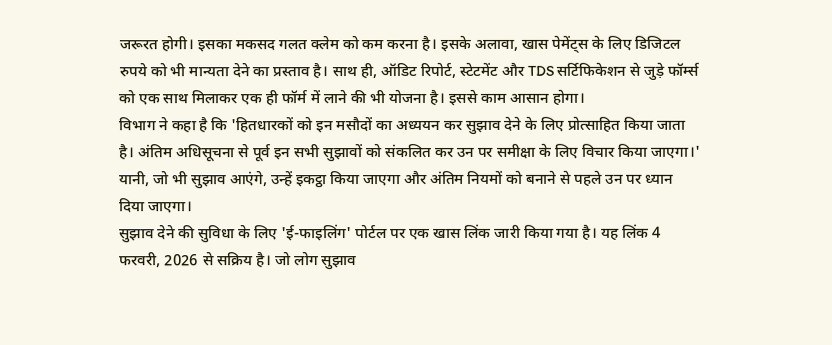जरूरत होगी। इसका मकसद गलत क्लेम को कम करना है। इसके अलावा, खास पेमेंट्स के लिए डिजिटल रुपये को भी मान्यता देने का प्रस्ताव है। साथ ही, ऑडिट रिपोर्ट, स्टेटमेंट और TDS सर्टिफिकेशन से जुड़े फॉर्म्स को एक साथ मिलाकर एक ही फॉर्म में लाने की भी योजना है। इससे काम आसान होगा।
विभाग ने कहा है कि 'हितधारकों को इन मसौदों का अध्ययन कर सुझाव देने के लिए प्रोत्साहित किया जाता है। अंतिम अधिसूचना से पूर्व इन सभी सुझावों को संकलित कर उन पर समीक्षा के लिए विचार किया जाएगा।' यानी, जो भी सुझाव आएंगे, उन्हें इकट्ठा किया जाएगा और अंतिम नियमों को बनाने से पहले उन पर ध्यान दिया जाएगा।
सुझाव देने की सुविधा के लिए 'ई-फाइलिंग' पोर्टल पर एक खास लिंक जारी किया गया है। यह लिंक 4 फरवरी, 2026 से सक्रिय है। जो लोग सुझाव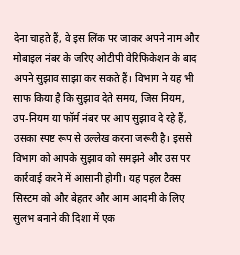देना चाहते हैं, वे इस लिंक पर जाकर अपने नाम और मोबाइल नंबर के जरिए ओटीपी वेरिफिकेशन के बाद अपने सुझाव साझा कर सकते हैं। विभाग ने यह भी साफ किया है कि सुझाव देते समय, जिस नियम, उप-नियम या फॉर्म नंबर पर आप सुझाव दे रहे हैं, उसका स्पष्ट रूप से उल्लेख करना जरूरी है। इससे विभाग को आपके सुझाव को समझने और उस पर कार्रवाई करने में आसानी होगी। यह पहल टैक्स सिस्टम को और बेहतर और आम आदमी के लिए सुलभ बनाने की दिशा में एक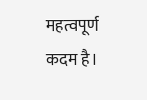महत्वपूर्ण कदम है।